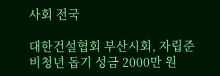사회 전국

대한건설협회 부산시회, 자립준비청년 돕기 성금 2000만 원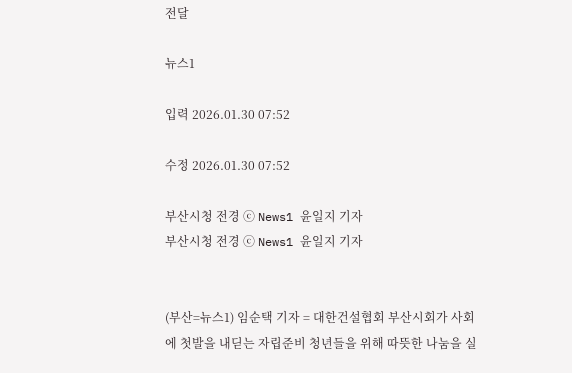전달

뉴스1

입력 2026.01.30 07:52

수정 2026.01.30 07:52

부산시청 전경 ⓒ News1 윤일지 기자
부산시청 전경 ⓒ News1 윤일지 기자


(부산=뉴스1) 임순택 기자 = 대한건설협회 부산시회가 사회에 첫발을 내딛는 자립준비 청년들을 위해 따뜻한 나눔을 실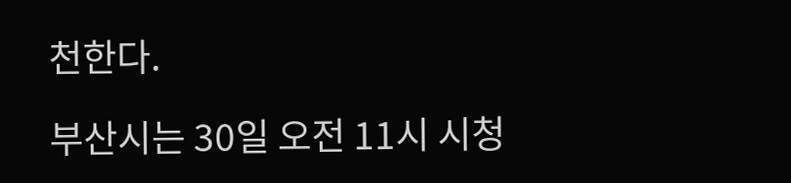천한다.

부산시는 30일 오전 11시 시청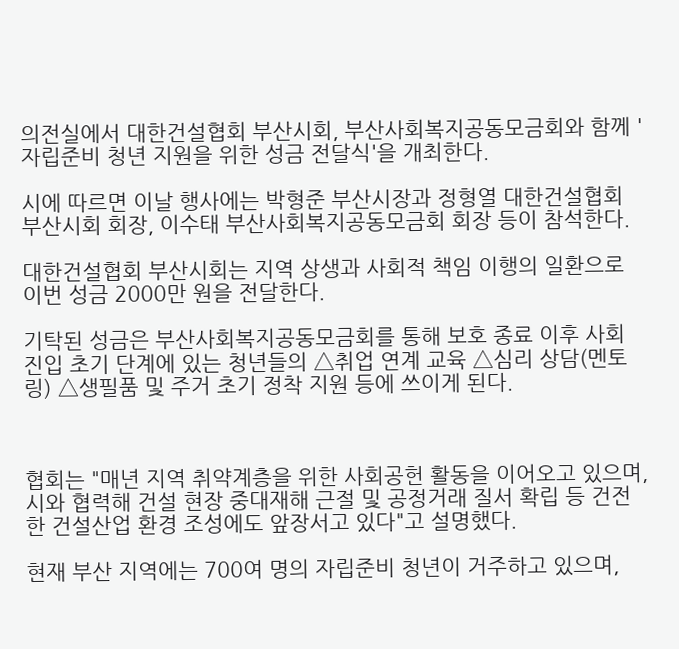의전실에서 대한건설협회 부산시회, 부산사회복지공동모금회와 함께 '자립준비 청년 지원을 위한 성금 전달식'을 개최한다.

시에 따르면 이날 행사에는 박형준 부산시장과 정형열 대한건설협회 부산시회 회장, 이수태 부산사회복지공동모금회 회장 등이 참석한다.

대한건설협회 부산시회는 지역 상생과 사회적 책임 이행의 일환으로 이번 성금 2000만 원을 전달한다.

기탁된 성금은 부산사회복지공동모금회를 통해 보호 종료 이후 사회 진입 초기 단계에 있는 청년들의 △취업 연계 교육 △심리 상담(멘토링) △생필품 및 주거 초기 정착 지원 등에 쓰이게 된다.



협회는 "매년 지역 취약계층을 위한 사회공헌 활동을 이어오고 있으며, 시와 협력해 건설 현장 중대재해 근절 및 공정거래 질서 확립 등 건전한 건설산업 환경 조성에도 앞장서고 있다"고 설명했다.

현재 부산 지역에는 700여 명의 자립준비 청년이 거주하고 있으며,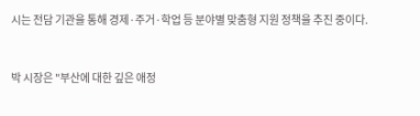시는 전담 기관을 통해 경제·주거·학업 등 분야별 맞춤형 지원 정책을 추진 중이다.


박 시장은 "부산에 대한 깊은 애정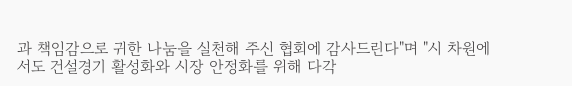과 책임감으로 귀한 나눔을 실천해 주신 협회에 감사드린다"며 "시 차원에서도 건설경기 활성화와 시장 안정화를 위해 다각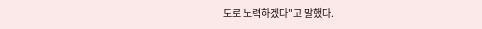도로 노력하겠다"고 말했다.